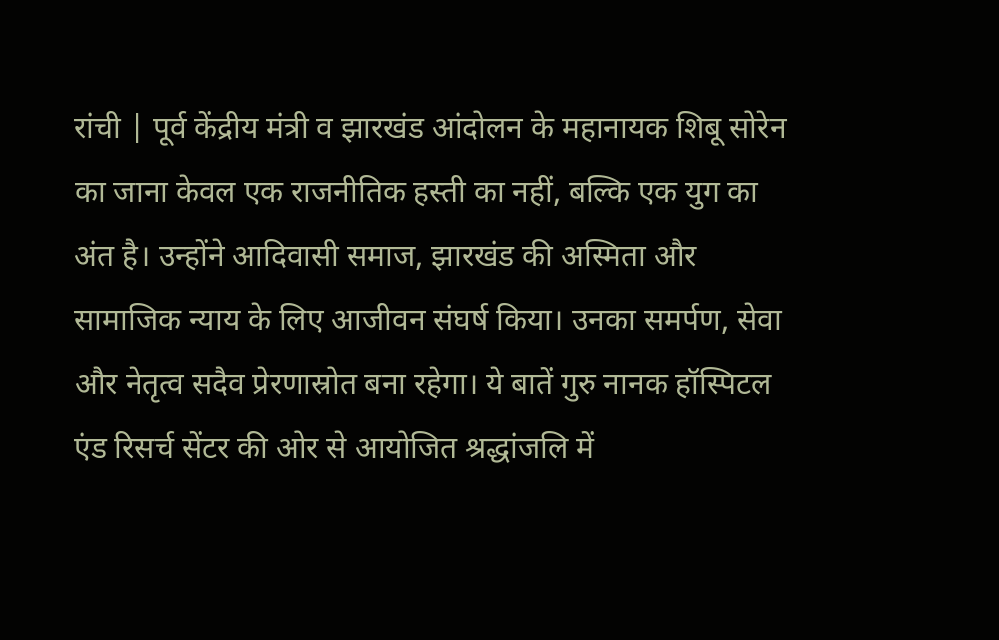रांची | पूर्व केंद्रीय मंत्री व झारखंड आंदोलन के महानायक शिबू सोरेन का जाना केवल एक राजनीतिक हस्ती का नहीं, बल्कि एक युग का अंत है। उन्होंने आदिवासी समाज, झारखंड की अस्मिता और सामाजिक न्याय के लिए आजीवन संघर्ष किया। उनका समर्पण, सेवा और नेतृत्व सदैव प्रेरणास्रोत बना रहेगा। ये बातें गुरु नानक हॉस्पिटल एंड रिसर्च सेंटर की ओर से आयोजित श्रद्धांजलि में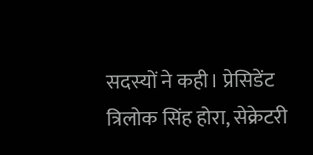सदस्यों ने कही। प्रेसिडेंट त्रिलोक सिंह होरा, सेक्रेटरी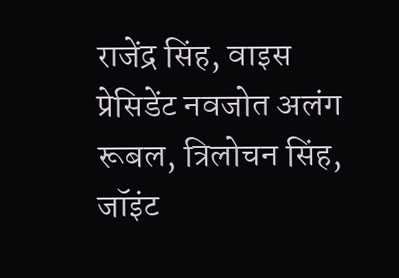राजेंद्र सिंह, वाइस प्रेसिडेंट नवजोत अलंग रूबल, त्रिलोचन सिंह, जॉइंट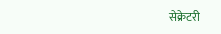सेक्रेटरी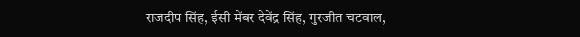राजदीप सिंह, ईसी मेंबर देवेंद्र सिंह, गुरजीत चटवाल,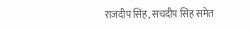राजदीप सिंह, सचदीप सिंह समेत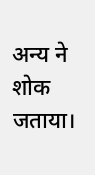अन्य ने शोक जताया।